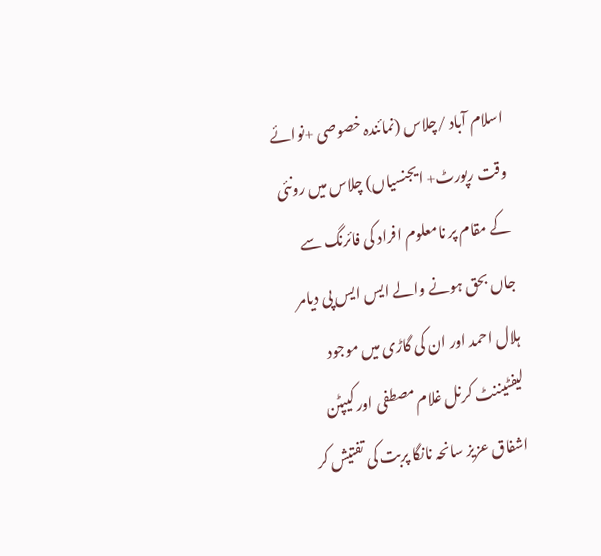اسلام آباد /چلاس (نمائندہ خصوصی +نوائے وقت رپورٹ+ ایجنسیاں) چلاس میں رونئی کے مقام پر نامعلوم افراد کی فائرنگ سے جاں بحق ہونے والے ایس ایس پی دیامر ہلال احمد اور ان کی گاڑی میں موجود لیفٹیننٹ کرنل غلام مصطفی اور کیپٹن اشفاق عزیز سانحہ نانگا پربت کی تفتیش کر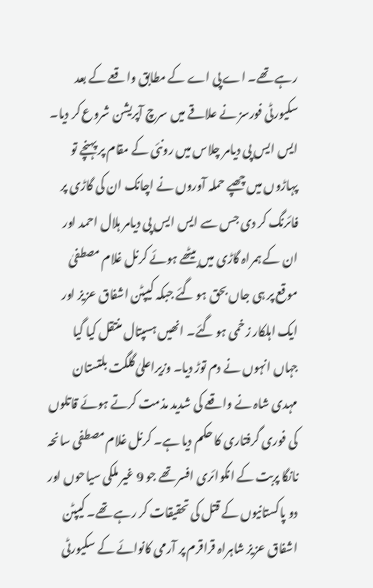رہے تھے۔ اے پی اے کے مطابق واقعے کے بعد سکیورٹی فورسز نے علاقے میں سرچ آپریشن شروع کر دیا۔ ایس ایس پی دیامر چلاس میں رونئی کے مقام پر پہنچے تو پہاڑوں میں چھپے حملہ آوروں نے اچانک ان کی گاڑی پر فائرنگ کر دی جس سے ایس ایس پی دیامر ہلال احمد اور ان کے ہمراہ گاڑی میں بیٹھے ہوئے کرنل غلام مصطفیٰ موقع پر ہی جاں بحق ہو گئے جبکہ کیپٹن اشفاق عزیز اور ایک اہلکار زخمی ہو گئے۔ انھیں ہسپتال منتقل کیا گیا جہاں انہوں نے دم توڑ دیا۔ وزیراعلیٰ گلگت بلتستان مہدی شاہ نے واقعے کی شدید مذمت کرتے ہوئے قاتلوں کی فوری گرفتاری کا حکم دیا ہے۔ کرنل غلام مصطفی سانحہ نانگا پربت کے انکوائری افسر تھے جو 9 غیر ملکی سیاحوں اور دو پاکستانیوں کے قتل کی تحقیقات کر رہے تھے۔ کیپٹن اشفاق عزیز شاہراہ قراقرم پر آرمی کانوائے کے سکیورٹی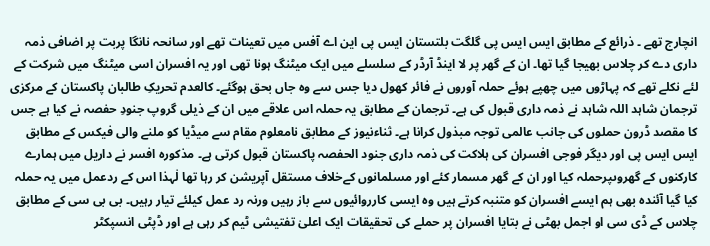انچارج تھے ۔ ذرائع کے مطابق ایس ایس پی گلگت بلتستان ایس پی این اے آفس میں تعینات تھے اور سانحہ نانگا پربت پر اضافی ذمہ داری دے کر چلاس بھیجا گیا تھا۔ ان کے گھر پر لا اینڈ آرڈر کے سلسلے میں ایک میٹنگ ہونا تھی اور یہ افسران اسی میٹنگ میں شرکت کے لئے نکلے تھے کہ پہاڑوں میں چھپے ہوئے حملہ آوروں نے فائر کھول دیا جس سے وہ جاں بحق ہوگئے۔ کالعدم تحریکِ طالبان پاکستان کے مرکزی ترجمان شاہد اللہ شاہد نے ذمہ داری قبول کی ہے۔ ترجمان کے مطابق یہ حملہ اس علاقے میں ان کے ذیلی گروپ جنودِ حفصہ نے کیا ہے جس کا مقصد ڈرون حملوں کی جانب عالمی توجہ مبذول کرانا ہے۔ ثناءنیوز کے مطابق نامعلوم مقام سے میڈیا کو ملنے والی فیکس کے مطابق ایس ایس پی اور دیگر فوجی افسران کی ہلاکت کی ذمہ داری جنود الحفصہ پاکستان قبول کرتی ہے۔ مذکورہ افسر نے داریل میں ہمارے کارکنوں کے گھروںپرحملہ کیا اور ان کے گھر مسمار کئے اور مسلمانوں کےخلاف مستقل آپریشن کر رہا تھا لٰہذا اس کے ردعمل میں یہ حملہ کیا گیا آئندہ بھی ہم ایسے افسران کو متنبہ کرتے ہیں وہ ایسی کارروائیوں سے باز رہیں ورنہ رد عمل کیلئے تیار رہیں۔ بی بی سی کے مطابق چلاس کے ڈی سی او اجمل بھٹی نے بتایا افسران پر حملے کی تحقیقات ایک اعلیٰ تفتیشی ٹیم کر رہی ہے اور ڈپٹی انسپکٹر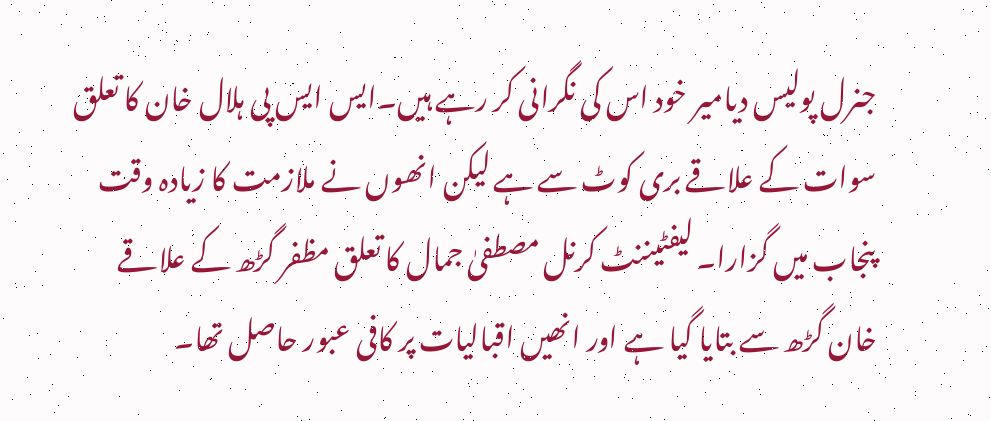جنرل پولیس دیامیر خود اس کی نگرانی کر رہے ہیں۔ایس ایس پی ہلال خان کا تعلق سوات کے علاقے بری کوٹ سے ہے لیکن انھوں نے ملازمت کا زیادہ وقت پنجاب میں گزارا۔ لیفٹیننٹ کرنل مصطفیٰ جمال کا تعلق مظفر گڑھ کے علاقے خان گڑھ سے بتایا گیا ہے اور انھیں اقبالیات پر کافی عبور حاصل تھا۔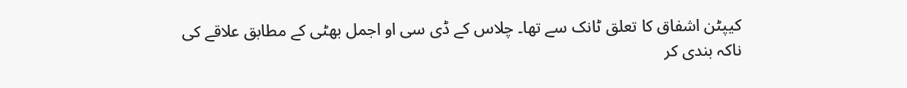کیپٹن اشفاق کا تعلق ٹانک سے تھا۔ چلاس کے ڈی سی او اجمل بھٹی کے مطابق علاقے کی ناکہ بندی کر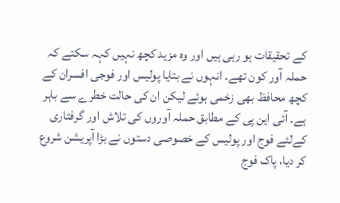کے تحقیقات ہو رہی ہیں اور وہ مزید کچھ نہیں کہہ سکتے کہ حملہ آور کون تھے۔ انہوں نے بتایا پولیس اور فوجی افسران کے کچھ محافظ بھی زخمی ہوئے لیکن ان کی حالت خطرے سے باہر ہے۔ آئی این پی کے مطابق حملہ آوروں کی تلاش اور گرفتاری کےلئے فوج اور پولیس کے خصوصی دستوں نے بڑا آپریشن شروع کر دیا، پاک فوج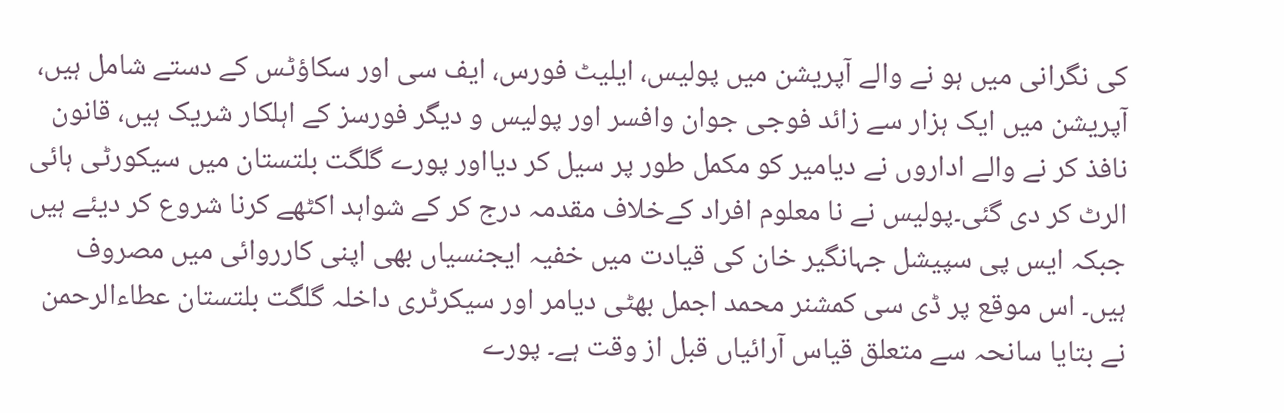کی نگرانی میں ہو نے والے آپریشن میں پولیس، ایلیٹ فورس، ایف سی اور سکاؤٹس کے دستے شامل ہیں، آپریشن میں ایک ہزار سے زائد فوجی جوان وافسر اور پولیس و دیگر فورسز کے اہلکار شریک ہیں، قانون نافذ کر نے والے اداروں نے دیامیر کو مکمل طور پر سیل کر دیااور پورے گلگت بلتستان میں سیکورٹی ہائی الرٹ کر دی گئی۔پولیس نے نا معلوم افراد کےخلاف مقدمہ درج کر کے شواہد اکٹھے کرنا شروع کر دیئے ہیں جبکہ ایس پی سپیشل جہانگیر خان کی قیادت میں خفیہ ایجنسیاں بھی اپنی کارروائی میں مصروف ہیں۔ اس موقع پر ڈی سی کمشنر محمد اجمل بھٹی دیامر اور سیکرٹری داخلہ گلگت بلتستان عطاءالرحمن نے بتایا سانحہ سے متعلق قیاس آرائیاں قبل از وقت ہے۔ پورے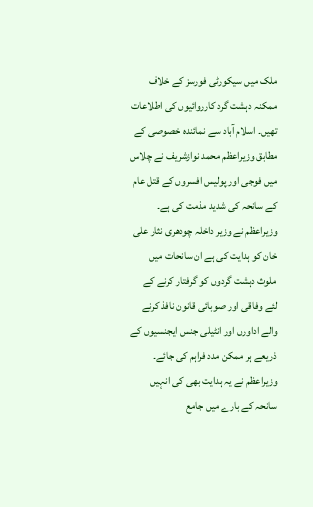ملک میں سیکورٹی فورسز کے خلاف ممکنہ دہشت گرد کارروائیوں کی اطلاعات تھیں۔ اسلام آباد سے نمائندہ خصوصی کے مطابق وزیراعظم محمد نوازشریف نے چلاس میں فوجی اور پولیس افسروں کے قتل عام کے سانحہ کی شدید مذمت کی ہے۔ وزیراعظم نے وزیر داخلہ چودھری نثار علی خان کو ہدایت کی ہے ان سانحات میں ملوث دہشت گردوں کو گرفتار کرنے کے لئے وفاقی اور صوبائی قانون نافذ کرنے والے اداورں اور انٹیلی جنس ایجنسیوں کے ذریعے ہر ممکن مدد فراہم کی جائے۔ وزیراعظم نے یہ ہدایت بھی کی انہیں سانحہ کے بارے میں جامع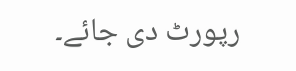رپورٹ دی جائے۔